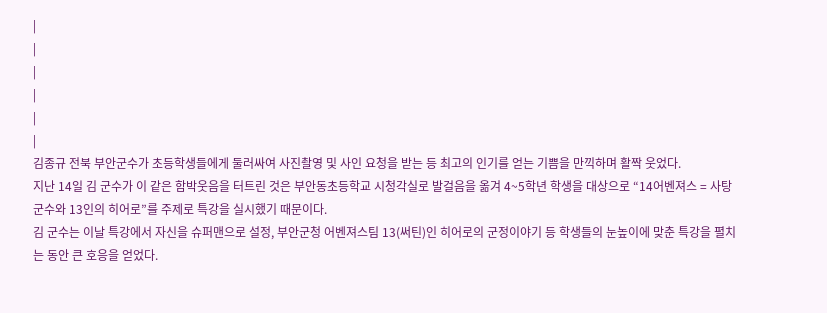|
|
|
|
|
|
김종규 전북 부안군수가 초등학생들에게 둘러싸여 사진촬영 및 사인 요청을 받는 등 최고의 인기를 얻는 기쁨을 만끽하며 활짝 웃었다.
지난 14일 김 군수가 이 같은 함박웃음을 터트린 것은 부안동초등학교 시청각실로 발걸음을 옮겨 4~5학년 학생을 대상으로 “14어벤져스 = 사탕군수와 13인의 히어로”를 주제로 특강을 실시했기 때문이다.
김 군수는 이날 특강에서 자신을 슈퍼맨으로 설정, 부안군청 어벤져스팀 13(써틴)인 히어로의 군정이야기 등 학생들의 눈높이에 맞춘 특강을 펼치는 동안 큰 호응을 얻었다.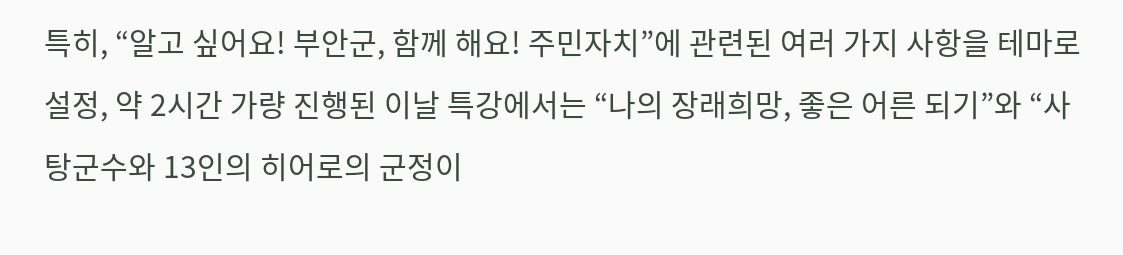특히, “알고 싶어요! 부안군, 함께 해요! 주민자치”에 관련된 여러 가지 사항을 테마로 설정, 약 2시간 가량 진행된 이날 특강에서는 “나의 장래희망, 좋은 어른 되기”와 “사탕군수와 13인의 히어로의 군정이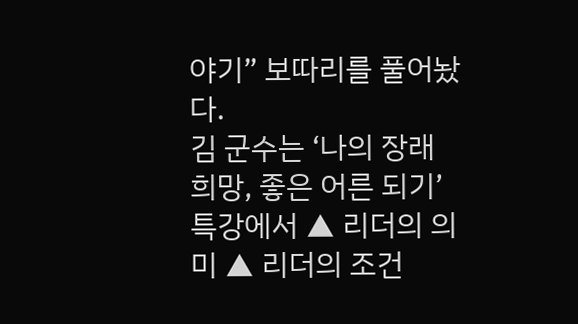야기” 보따리를 풀어놨다.
김 군수는 ‘나의 장래희망, 좋은 어른 되기’ 특강에서 ▲ 리더의 의미 ▲ 리더의 조건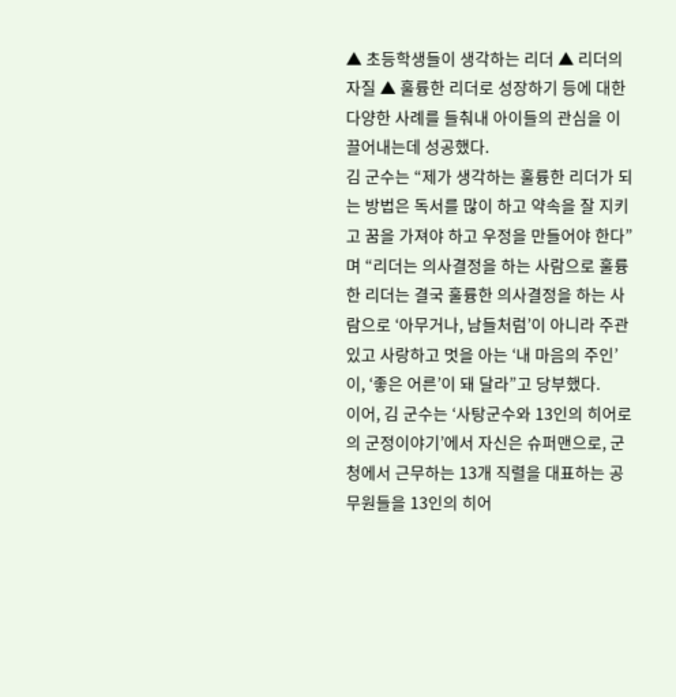▲ 초등학생들이 생각하는 리더 ▲ 리더의 자질 ▲ 훌륭한 리더로 성장하기 등에 대한 다양한 사례를 들춰내 아이들의 관심을 이끌어내는데 성공했다.
김 군수는 “제가 생각하는 훌륭한 리더가 되는 방법은 독서를 많이 하고 약속을 잘 지키고 꿈을 가져야 하고 우정을 만들어야 한다”며 “리더는 의사결정을 하는 사람으로 훌륭한 리더는 결국 훌륭한 의사결정을 하는 사람으로 ‘아무거나, 남들처럼’이 아니라 주관 있고 사랑하고 멋을 아는 ‘내 마음의 주인’이, ‘좋은 어른’이 돼 달라”고 당부했다.
이어, 김 군수는 ‘사탕군수와 13인의 히어로의 군정이야기’에서 자신은 슈퍼맨으로, 군청에서 근무하는 13개 직렬을 대표하는 공무원들을 13인의 히어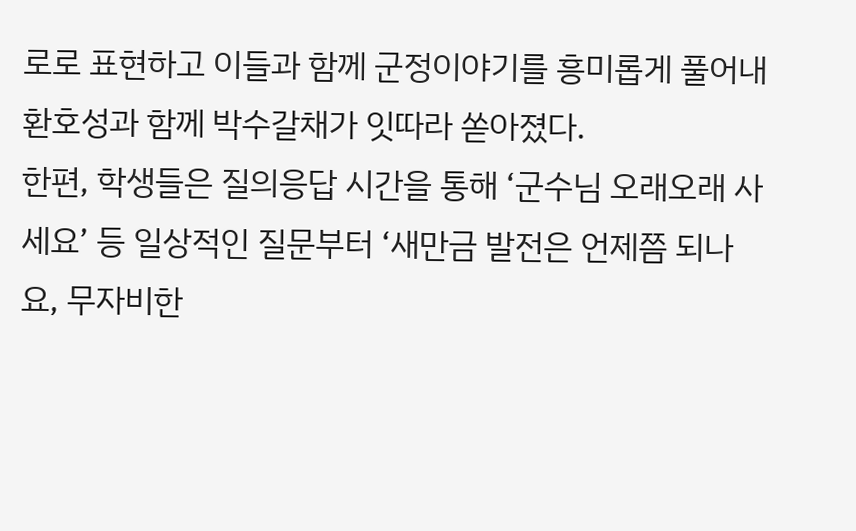로로 표현하고 이들과 함께 군정이야기를 흥미롭게 풀어내 환호성과 함께 박수갈채가 잇따라 쏟아졌다.
한편, 학생들은 질의응답 시간을 통해 ‘군수님 오래오래 사세요’ 등 일상적인 질문부터 ‘새만금 발전은 언제쯤 되나요, 무자비한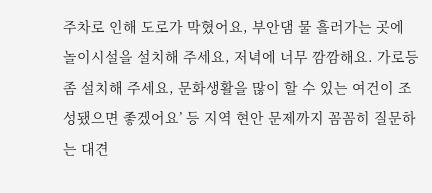주차로 인해 도로가 막혔어요, 부안댐 물 흘러가는 곳에 놀이시설을 설치해 주세요, 저녁에 너무 깜깜해요. 가로등 좀 설치해 주세요, 문화생활을 많이 할 수 있는 여건이 조성됐으면 좋겠어요’ 등 지역 현안 문제까지 꼼꼼히 질문하는 대견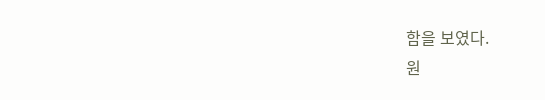함을 보였다.
원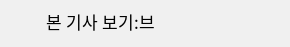본 기사 보기:브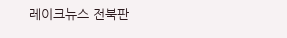레이크뉴스 전북판